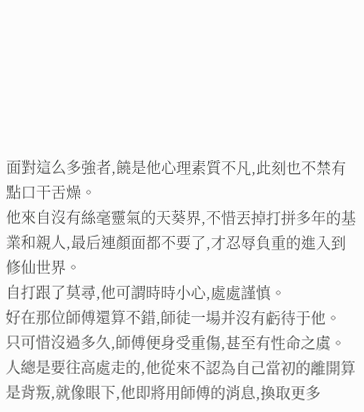面對這么多強者,饒是他心理素質不凡,此刻也不禁有點口干舌燥。
他來自沒有絲毫靈氣的天葵界,不惜丟掉打拼多年的基業和親人,最后連顏面都不要了,才忍辱負重的進入到修仙世界。
自打跟了莫尋,他可謂時時小心,處處謹慎。
好在那位師傅還算不錯,師徒一場并沒有虧待于他。
只可惜沒過多久,師傅便身受重傷,甚至有性命之虞。
人總是要往高處走的,他從來不認為自己當初的離開算是背叛,就像眼下,他即將用師傅的消息,換取更多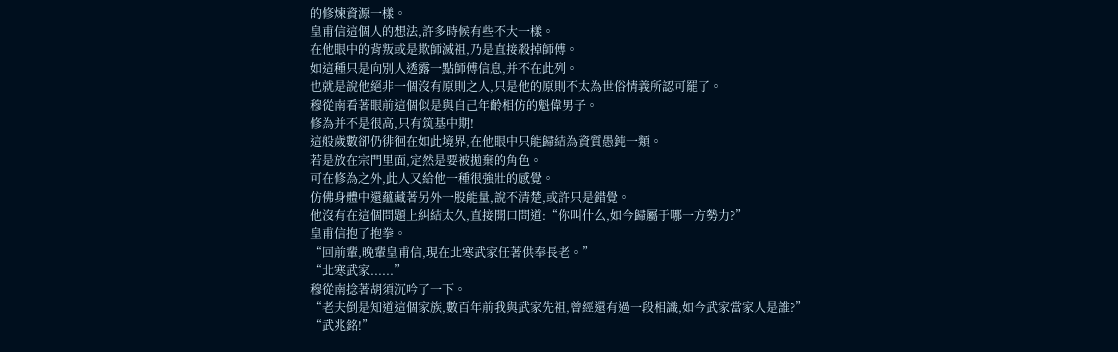的修煉資源一樣。
皇甫信這個人的想法,許多時候有些不大一樣。
在他眼中的背叛或是欺師滅祖,乃是直接殺掉師傅。
如這種只是向別人透露一點師傅信息,并不在此列。
也就是說他絕非一個沒有原則之人,只是他的原則不太為世俗情義所認可罷了。
穆從南看著眼前這個似是與自己年齡相仿的魁偉男子。
修為并不是很高,只有筑基中期!
這般歲數卻仍徘徊在如此境界,在他眼中只能歸結為資質愚鈍一類。
若是放在宗門里面,定然是要被拋棄的角色。
可在修為之外,此人又給他一種很強壯的感覺。
仿佛身體中還蘊藏著另外一股能量,說不清楚,或許只是錯覺。
他沒有在這個問題上糾結太久,直接開口問道:“你叫什么,如今歸屬于哪一方勢力?”
皇甫信抱了抱拳。
“回前輩,晚輩皇甫信,現在北寒武家任著供奉長老。”
“北寒武家......”
穆從南捻著胡須沉吟了一下。
“老夫倒是知道這個家族,數百年前我與武家先祖,曾經還有過一段相識,如今武家當家人是誰?”
“武兆銘!”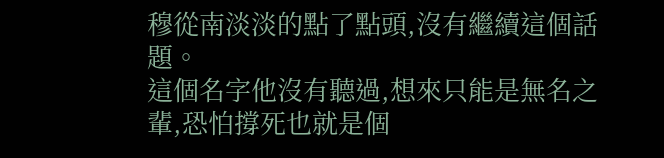穆從南淡淡的點了點頭,沒有繼續這個話題。
這個名字他沒有聽過,想來只能是無名之輩,恐怕撐死也就是個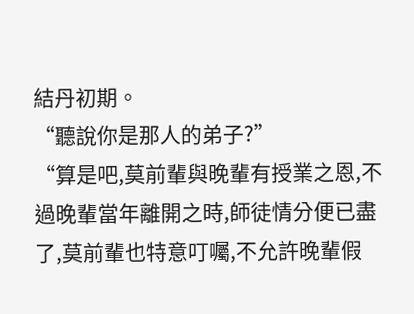結丹初期。
“聽說你是那人的弟子?”
“算是吧,莫前輩與晚輩有授業之恩,不過晚輩當年離開之時,師徒情分便已盡了,莫前輩也特意叮囑,不允許晚輩假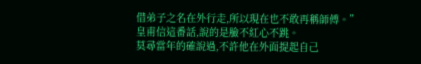借弟子之名在外行走,所以現在也不敢再稱師傅。”
皇甫信這番話,說的是臉不紅心不跳。
莫尋當年的確說過,不許他在外面提起自己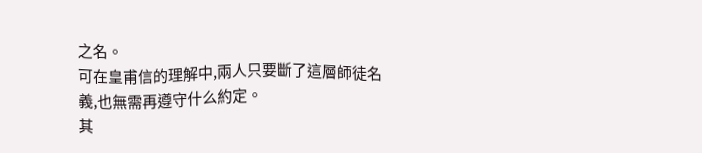之名。
可在皇甫信的理解中,兩人只要斷了這層師徒名義,也無需再遵守什么約定。
其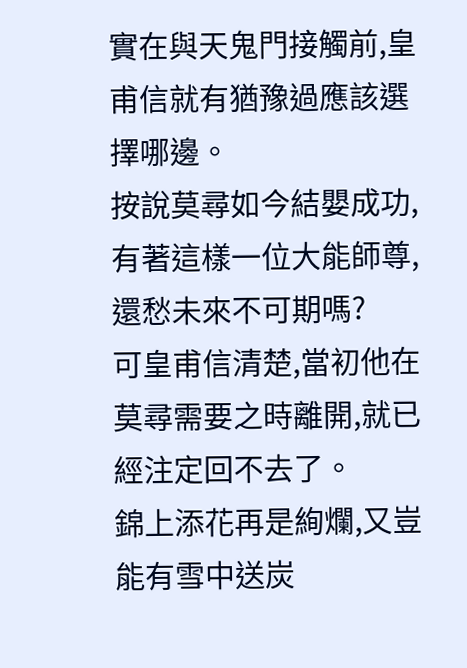實在與天鬼門接觸前,皇甫信就有猶豫過應該選擇哪邊。
按說莫尋如今結嬰成功,有著這樣一位大能師尊,還愁未來不可期嗎?
可皇甫信清楚,當初他在莫尋需要之時離開,就已經注定回不去了。
錦上添花再是絢爛,又豈能有雪中送炭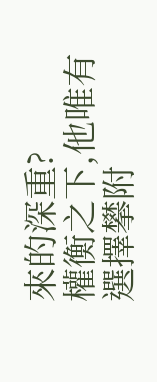來的深重?
權衡之下,他唯有選擇攀附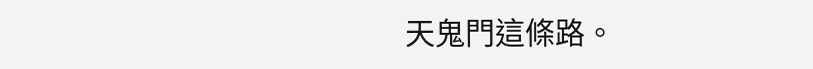天鬼門這條路。